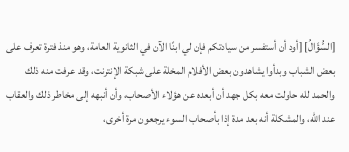[السُّؤَالُ] [أود أن أستفسر من سيادتكم فإن لي ابنًا الآن في الثانوية العامة، وهو منذ فترة تعرف على بعض الشباب وبدأوا يشاهدون بعض الأفلام المخلة على شبكة الإنترنت، وقد عرفت منه ذلك والحمد لله حاولت معه بكل جهد أن أبعده عن هؤلاء الأصحاب، وأن أنبهه إلى مخاطر ذلك والعقاب عند الله، والمشكلة أنه بعد مدة إذا بأصحاب السوء يرجعون مرة أخرى،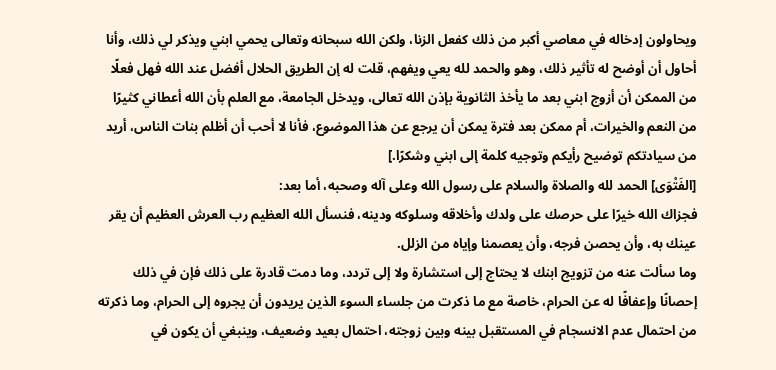ويحاولون إدخاله في معاصي أكبر من ذلك كفعل الزنا، ولكن الله سبحانه وتعالى يحمي ابني ويذكر لي ذلك، وأنا أحاول أن أوضح له تأثير ذلك، وهو والحمد لله يعي ويفهم، قلت له إن الطريق الحلال أفضل عند الله فهل فعلًا من الممكن أن أزوج ابني بعد ما يأخذ الثانوية بإذن الله تعالى، ويدخل الجامعة، مع العلم بأن الله أعطاني كثيرًا من النعم والخيرات، أم ممكن بعد فترة يمكن أن يرجع عن هذا الموضوع، فأنا لا أحب أن أظلم بنات الناس، أريد من سيادتكم توضيح رأيكم وتوجيه كلمة إلى ابني وشكرًا.]
[الفَتْوَى] الحمد لله والصلاة والسلام على رسول الله وعلى آله وصحبه، أما بعد:
فجزاك الله خيرًا على حرصك على ولدك وأخلاقه وسلوكه ودينه، فنسأل الله العظيم رب العرش العظيم أن يقر عينك به، وأن يحصن فرجه، وأن يعصمنا وإياه من الزلل.
وما سألت عنه من تزويج ابنك لا يحتاج إلى استشارة ولا إلى تردد، وما دمت قادرة على ذلك فإن في ذلك إحصانًا وإعفافًا له عن الحرام، خاصة مع ما ذكرت من جلساء السوء الذين يريدون أن يجروه إلى الحرام، وما ذكرته من احتمال عدم الانسجام في المستقبل بينه وبين زوجته، احتمال بعيد وضعيف، وينبغي أن يكون في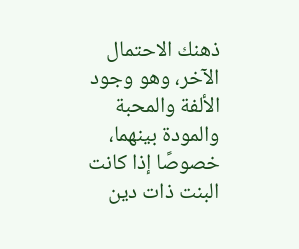ذهنك الاحتمال الآخر، وهو وجود الألفة والمحبة والمودة بينهما، خصوصًا إذا كانت البنت ذات دين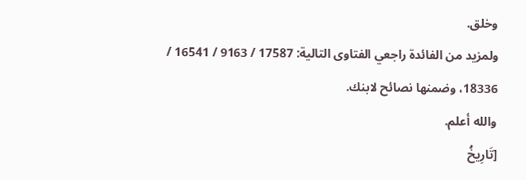وخلق.
ولمزيد من الفائدة راجعي الفتاوى التالية: 17587 / 9163 / 16541 / 18336، وضمنها نصائح لابنك.
والله أعلم.
[تَارِيخُ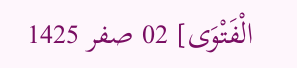الْفَتْوَى] 02 صفر 1425